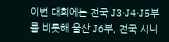이번 대회에는 전국 J3·J4·J5부를 비롯해 울산 J6부, 전국 시니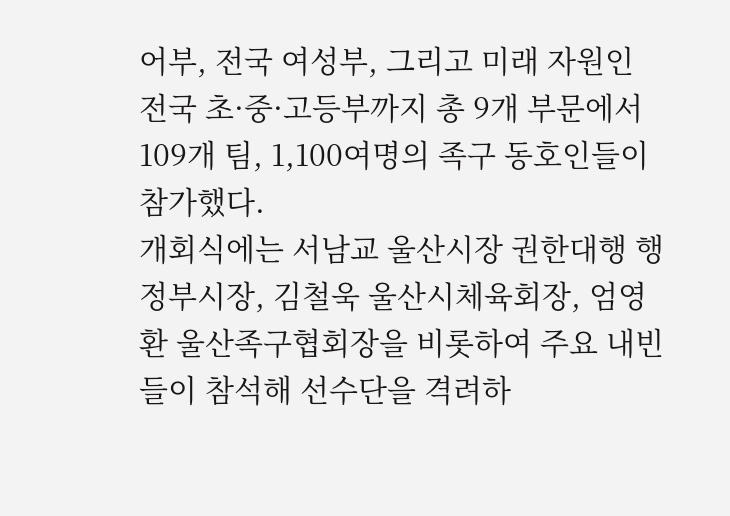어부, 전국 여성부, 그리고 미래 자원인 전국 초·중·고등부까지 총 9개 부문에서 109개 팀, 1,100여명의 족구 동호인들이 참가했다.
개회식에는 서남교 울산시장 권한대행 행정부시장, 김철욱 울산시체육회장, 엄영환 울산족구협회장을 비롯하여 주요 내빈들이 참석해 선수단을 격려하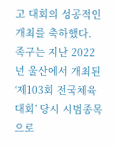고 대회의 성공적인 개최를 축하했다.
족구는 지난 2022년 울산에서 개최된 ‘제103회 전국체육대회’ 당시 시범종목으로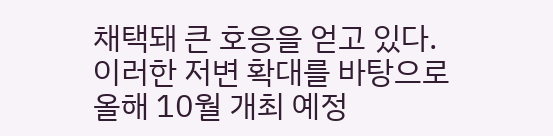채택돼 큰 호응을 얻고 있다. 이러한 저변 확대를 바탕으로 올해 10월 개최 예정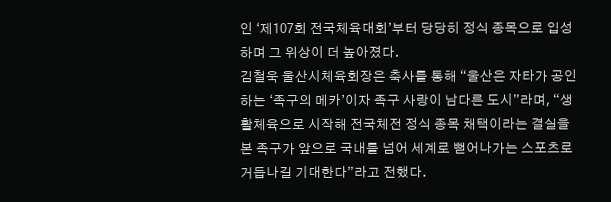인 ‘제107회 전국체육대회’부터 당당히 정식 종목으로 입성하며 그 위상이 더 높아졌다.
김철욱 울산시체육회장은 축사를 통해 “울산은 자타가 공인하는 ‘족구의 메카’이자 족구 사랑이 남다른 도시”라며, “생활체육으로 시작해 전국체전 정식 종목 채택이라는 결실을 본 족구가 앞으로 국내를 넘어 세계로 뻗어나가는 스포츠로 거듭나길 기대한다”라고 전했다.